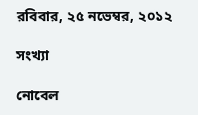রবিবার, ২৫ নভেম্বর, ২০১২

সংখ্যা

নোবেল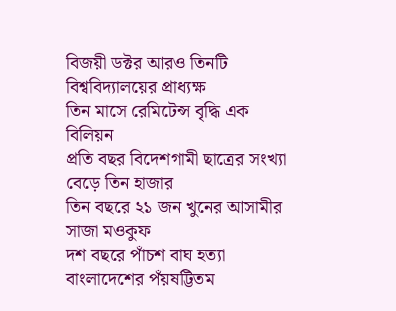বিজয়ী ডক্টর আরও তিনটি বিশ্ববিদ্যালয়ের প্রাধ্যক্ষ
তিন মাসে রেমিটেন্স বৃদ্ধি এক বিলিয়ন
প্রতি বছর বিদেশগামী ছাত্রের সংখ্যা বেড়ে তিন হাজার
তিন বছরে ২১ জন খুনের আসামীর সাজা মওকুফ
দশ বছরে পাঁচশ বাঘ হত্যা
বাংলাদেশের পঁয়ষট্টিতম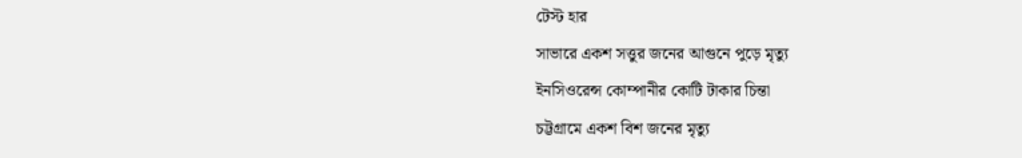টেস্ট হার
সাভারে একশ সত্তুর জনের আগুনে পুড়ে মৃত্যু
ইনসিওরেন্স কোম্পানীর কোটি টাকার চিন্তা
চট্টগ্রামে একশ বিশ জনের মৃত্যু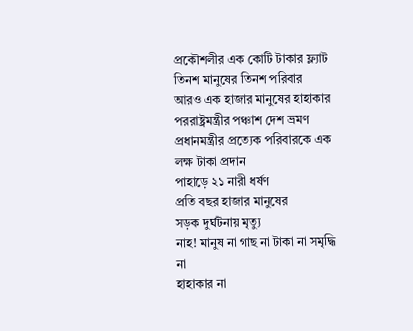প্রকৌশলীর এক কোটি টাকার ফ্ল্যাট
তিনশ মানুষের তিনশ পরিবার
আরও এক হাজার মানুষের হাহাকার
পররাষ্ট্রমন্ত্রীর পঞ্চাশ দেশ ভ্রমণ
প্রধানমন্ত্রীর প্রত্যেক পরিবারকে এক লক্ষ টাকা প্রদান
পাহাড়ে ২১ নারী ধর্ষণ
প্রতি বছর হাজার মানুষের
সড়ক দুর্ঘটনায় মৃত্যু
নাহ! মানুষ না গাছ না টাকা না সমৃদ্ধি না
হাহাকার না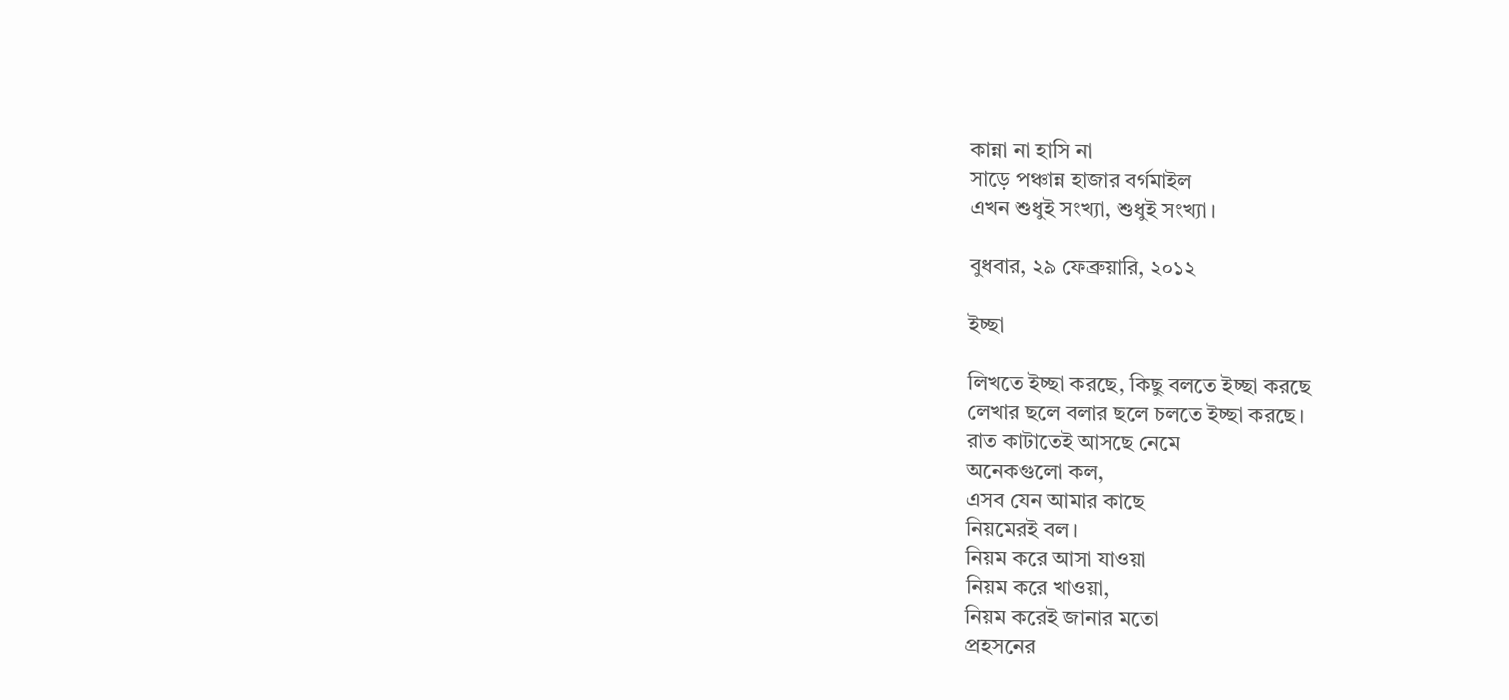কান্না না হাসি না
সাড়ে পঞ্চান্ন হাজার বর্গমাইল
এখন শুধুই সংখ্যা, শুধুই সংখ্যা।

বুধবার, ২৯ ফেব্রুয়ারি, ২০১২

ইচ্ছা

লিখতে ইচ্ছা করছে, কিছু বলতে ইচ্ছা করছে
লেখার ছলে বলার ছলে চলতে ইচ্ছা করছে।
রাত কাটাতেই আসছে নেমে
অনেকগুলো কল,
এসব যেন আমার কাছে
নিয়মেরই বল।
নিয়ম করে আসা যাওয়া
নিয়ম করে খাওয়া,
নিয়ম করেই জানার মতো
প্রহসনের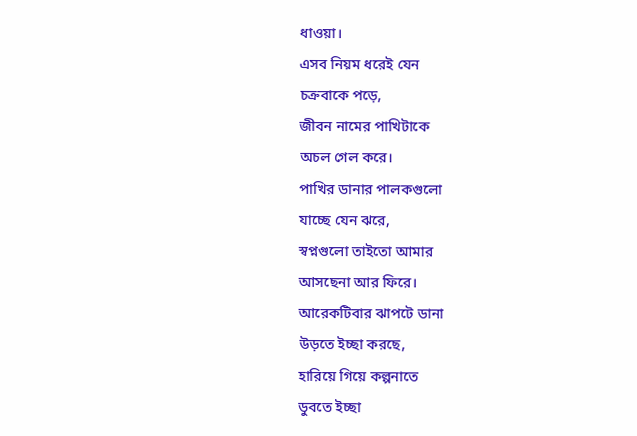ধাওয়া।
এসব নিয়ম ধরেই যেন
চক্রবাকে পড়ে,
জীবন নামের পাখিটাকে
অচল গেল করে।
পাখির ডানার পালকগুলো
যাচ্ছে যেন ঝরে,
স্বপ্নগুলো তাইতো আমার
আসছেনা আর ফিরে।
আরেকটিবার ঝাপটে ডানা
উড়তে ইচ্ছা করছে,
হারিয়ে গিয়ে কল্পনাতে
ডুবতে ইচ্ছা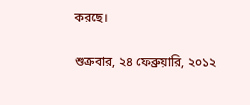করছে।

শুক্রবার, ২৪ ফেব্রুয়ারি, ২০১২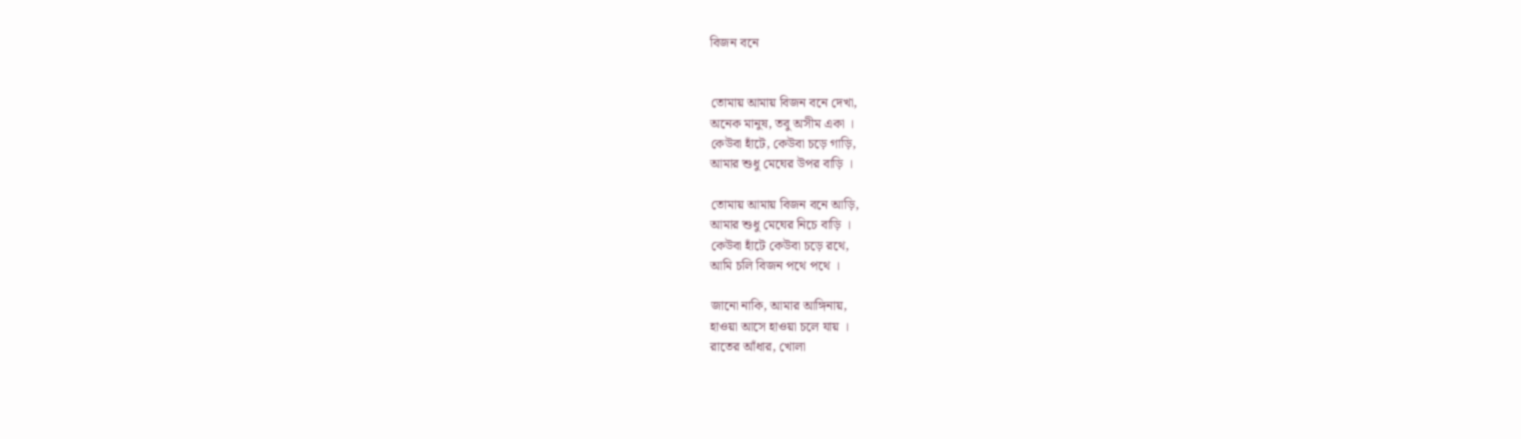বিজন বনে


তোমায় আমায় বিজন বনে দেখা,
অনেক মানুষ, তবু অসীম একা ।
কেউবা হাঁটে, কেউবা চড়ে গাড়ি,
আমার শুধু মেঘের উপর বাড়ি ।

তোমায় আমায় বিজন বনে আড়ি,
আমার শুধু মেঘের নিচে বাড়ি ।
কেউবা হাঁটে কেউবা চড়ে রথে,
আমি চলি বিজন পথে পথে ।

জানো নাকি, আমার আঙ্গিনায়,
হাওয়া আসে হাওয়া চলে যায় ।
রাতের আঁধার, খোলা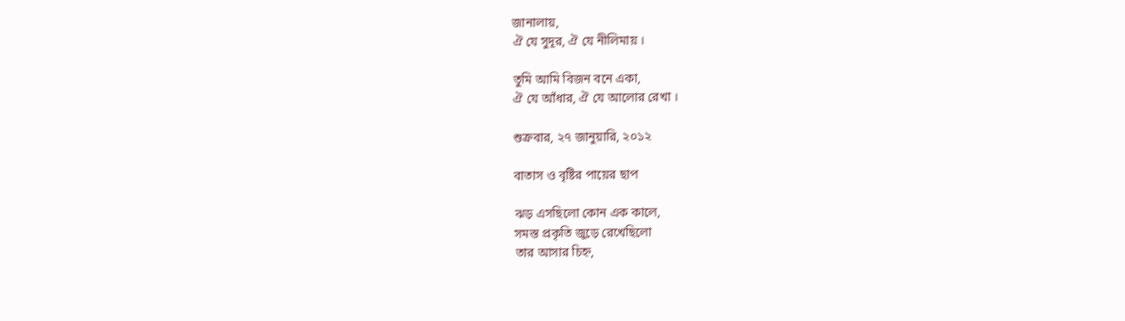জানালায়,
ঐ যে সুদূর, ঐ যে নীলিমায় ।

তুমি আমি বিজন বনে একা,
ঐ যে আঁধার, ঐ যে আলোর রেখা ।

শুক্রবার, ২৭ জানুয়ারি, ২০১২

বাতাস ও বৃষ্টির পায়ের ছাপ

ঝড় এসছিলো কোন এক কালে,
সমস্ত প্রকৃতি জুড়ে রেখেছিলো
তার আসার চিহ্ন,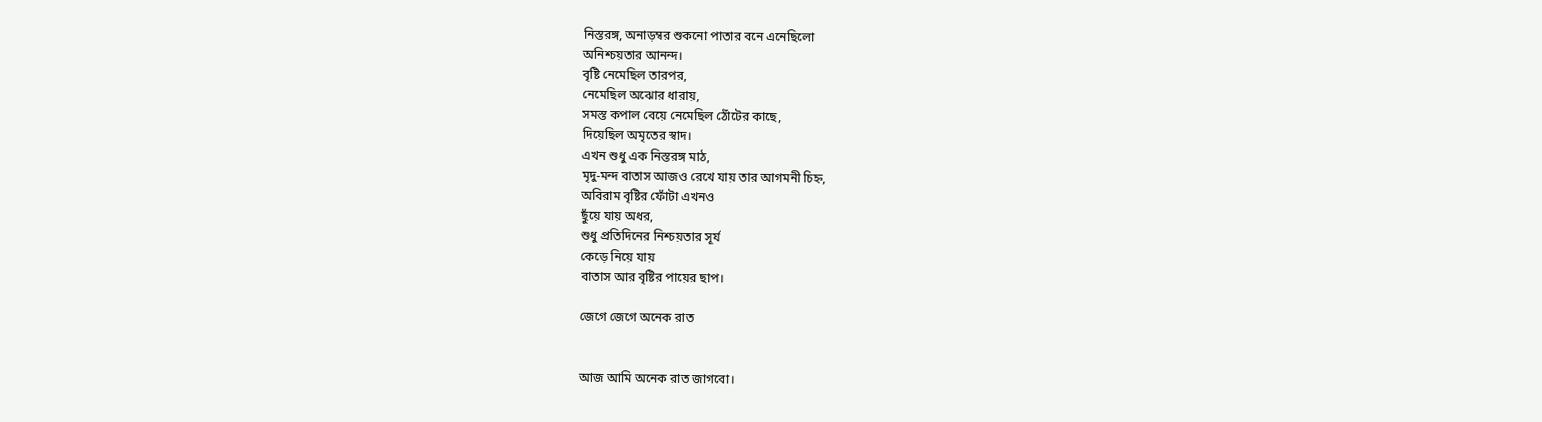নিস্তরঙ্গ, অনাড়ম্বর শুকনো পাতার বনে এনেছিলো
অনিশ্চয়তার আনন্দ।
বৃষ্টি নেমেছিল তারপর,
নেমেছিল অঝোর ধারায়,
সমস্ত কপাল বেয়ে নেমেছিল ঠোঁটের কাছে,
দিয়েছিল অমৃতের স্বাদ।
এখন শুধু এক নিস্তরঙ্গ মাঠ,
মৃদু-মন্দ বাতাস আজও রেখে যায় তার আগমনী চিহ্ন,
অবিরাম বৃষ্টির ফোঁটা এখনও
ছুঁয়ে যায় অধর,
শুধু প্রতিদিনের নিশ্চয়তার সূর্য
কেড়ে নিয়ে যায়
বাতাস আর বৃষ্টির পায়ের ছাপ।

জেগে জেগে অনেক রাত


আজ আমি অনেক রাত জাগবো।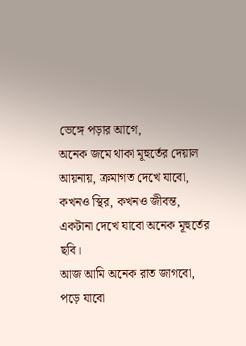ভেঙ্গে পড়ার আগে,
অনেক জমে থাকা মূহুর্তের দেয়াল আয়নায়, ক্রমাগত দেখে যাবো,
কখনও স্থির, কখনও জীবন্ত,
একটানা দেখে যাবো অনেক মূহুর্তের ছবি।
আজ আমি অনেক রাত জাগবো,
পড়ে যাবো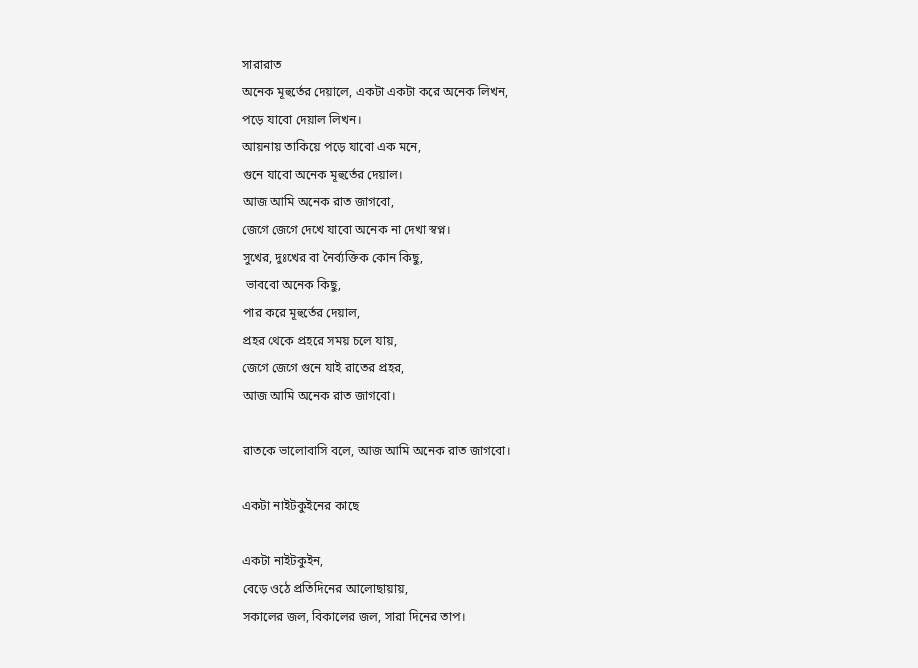সারারাত
অনেক মূহুর্তের দেয়ালে, একটা একটা করে অনেক লিখন,
পড়ে যাবো দেয়াল লিখন।
আয়নায় তাকিয়ে পড়ে যাবো এক মনে,
গুনে যাবো অনেক মূহুর্তের দেয়াল।
আজ আমি অনেক রাত জাগবো,
জেগে জেগে দেখে যাবো অনেক না দেখা স্বপ্ন।
সুখের, দুঃখের বা নৈর্ব্যক্তিক কোন কিছু,
 ভাববো অনেক কিছু,
পার করে মূহুর্তের দেয়াল,
প্রহর থেকে প্রহরে সময় চলে যায়,
জেগে জেগে গুনে যাই রাতের প্রহর,
আজ আমি অনেক রাত জাগবো।

রাতকে ভালোবাসি বলে, আজ আমি অনেক রাত জাগবো।

একটা নাইটকুইনের কাছে

একটা নাইটকুইন,
বেড়ে ওঠে প্রতিদিনের আলোছায়ায়,
সকালের জল, বিকালের জল, সারা দিনের তাপ।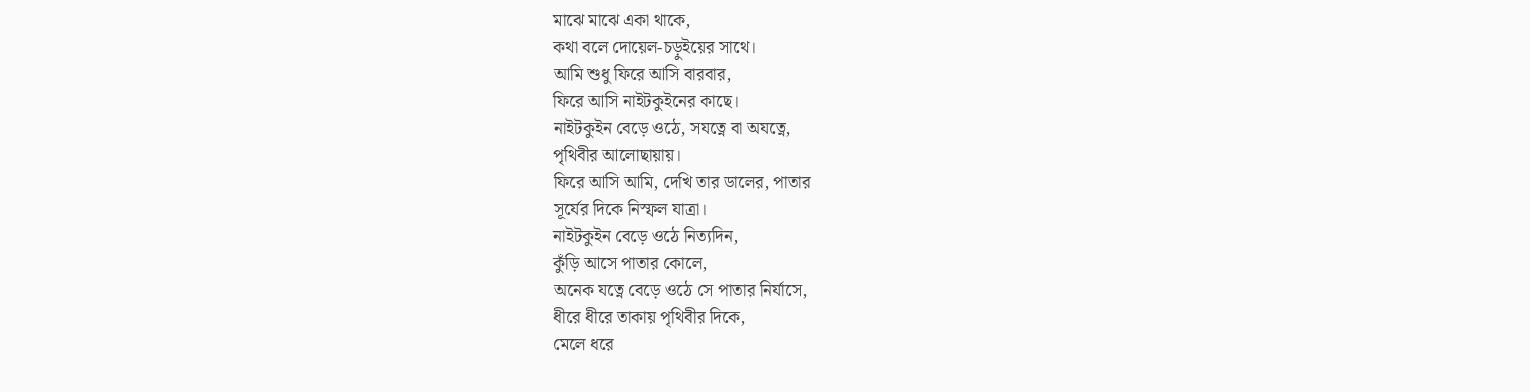মাঝে মাঝে একা থাকে,
কথা বলে দোয়েল-চড়ুইয়ের সাথে।
আমি শুধু ফিরে আসি বারবার,
ফিরে আসি নাইটকুইনের কাছে।
নাইটকুইন বেড়ে ওঠে, সযত্নে বা অযত্নে,
পৃথিবীর আলোছায়ায়।
ফিরে আসি আমি, দেখি তার ডালের, পাতার
সূর্যের দিকে নিস্ফল যাত্রা।
নাইটকুইন বেড়ে ওঠে নিত্যদিন,
কুঁড়ি আসে পাতার কোলে,
অনেক যত্নে বেড়ে ওঠে সে পাতার নির্যাসে,
ধীরে ধীরে তাকায় পৃথিবীর দিকে,
মেলে ধরে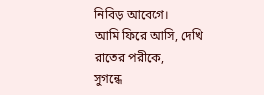নিবিড় আবেগে।
আমি ফিরে আসি, দেখি রাতের পরীকে,
সুগন্ধে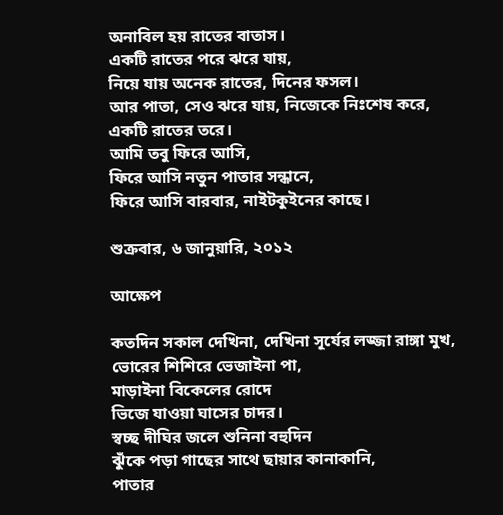অনাবিল হয় রাতের বাতাস।
একটি রাতের পরে ঝরে যায়,
নিয়ে যায় অনেক রাতের, দিনের ফসল।
আর পাতা, সেও ঝরে যায়, নিজেকে নিঃশেষ করে,
একটি রাতের তরে।
আমি তবু ফিরে আসি,
ফিরে আসি নতুন পাতার সন্ধানে,
ফিরে আসি বারবার, নাইটকুইনের কাছে।

শুক্রবার, ৬ জানুয়ারি, ২০১২

আক্ষেপ

কতদিন সকাল দেখিনা, দেখিনা সূর্যের লজ্জা রাঙ্গা মুখ,
ভোরের শিশিরে ভেজাইনা পা,
মাড়াইনা বিকেলের রোদে
ভিজে যাওয়া ঘাসের চাদর।
স্বচ্ছ দীঘির জলে শুনিনা বহুদিন
ঝুঁকে পড়া গাছের সাথে ছায়ার কানাকানি,
পাতার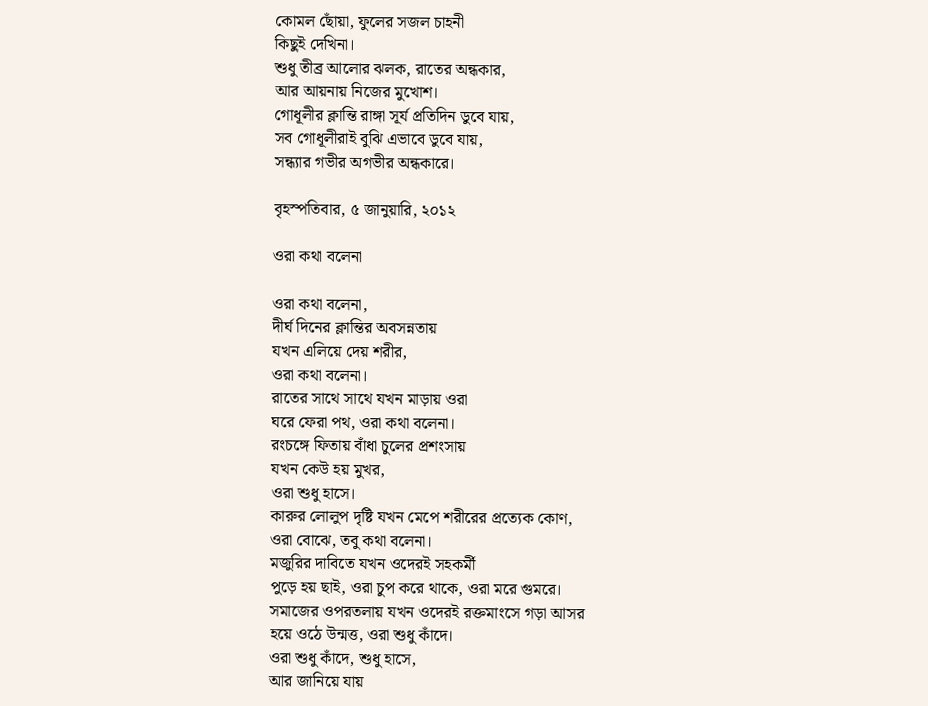কোমল ছোঁয়া, ফুলের সজল চাহনী
কিছুই দেখিনা।
শুধু তীব্র আলোর ঝলক, রাতের অন্ধকার,
আর আয়নায় নিজের মুখোশ।
গোধূলীর ক্লান্তি রাঙ্গা সূর্য প্রতিদিন ডুবে যায়,
সব গোধূলীরাই বুঝি এভাবে ডুবে যায়,
সন্ধ্যার গভীর অগভীর অন্ধকারে।

বৃহস্পতিবার, ৫ জানুয়ারি, ২০১২

ওরা কথা বলেনা

ওরা কথা বলেনা,
দীর্ঘ দিনের ক্লান্তির অবসন্নতায়
যখন এলিয়ে দেয় শরীর,
ওরা কথা বলেনা।
রাতের সাথে সাথে যখন মাড়ায় ওরা
ঘরে ফেরা পথ, ওরা কথা বলেনা।
রংচঙ্গে ফিতায় বাঁধা চুলের প্রশংসায়
যখন কেউ হয় মুখর,
ওরা শুধু হাসে।
কারুর লোলুপ দৃষ্টি যখন মেপে শরীরের প্রত্যেক কোণ,
ওরা বোঝে, তবু কথা বলেনা।
মজুরির দাবিতে যখন ওদেরই সহকর্মী
পুড়ে হয় ছাই, ওরা চুপ করে থাকে, ওরা মরে গুমরে।
সমাজের ওপরতলায় যখন ওদেরই রক্তমাংসে গড়া আসর
হয়ে ওঠে উন্মত্ত, ওরা শুধু কাঁদে।
ওরা শুধু কাঁদে, শুধু হাসে,
আর জানিয়ে যায়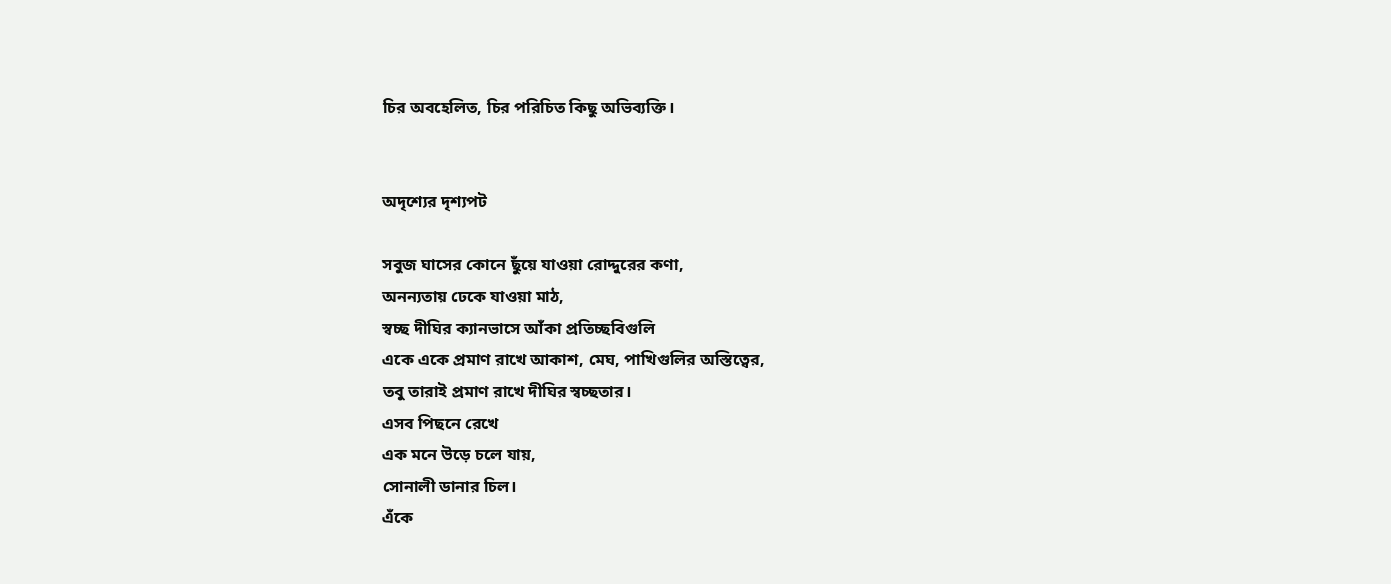চির অবহেলিত, চির পরিচিত কিছু অভিব্যক্তি।


অদৃশ্যের দৃশ্যপট

সবুজ ঘাসের কোনে ছুঁয়ে যাওয়া রোদ্দুরের কণা,
অনন্যতায় ঢেকে যাওয়া মাঠ,
স্বচ্ছ দীঘির ক্যানভাসে আঁকা প্রতিচ্ছবিগুলি
একে একে প্রমাণ রাখে আকাশ, মেঘ, পাখিগুলির অস্তিত্বের,
তবু তারাই প্রমাণ রাখে দীঘির স্বচ্ছতার।
এসব পিছনে রেখে
এক মনে উড়ে চলে যায়,
সোনালী ডানার চিল।
এঁকে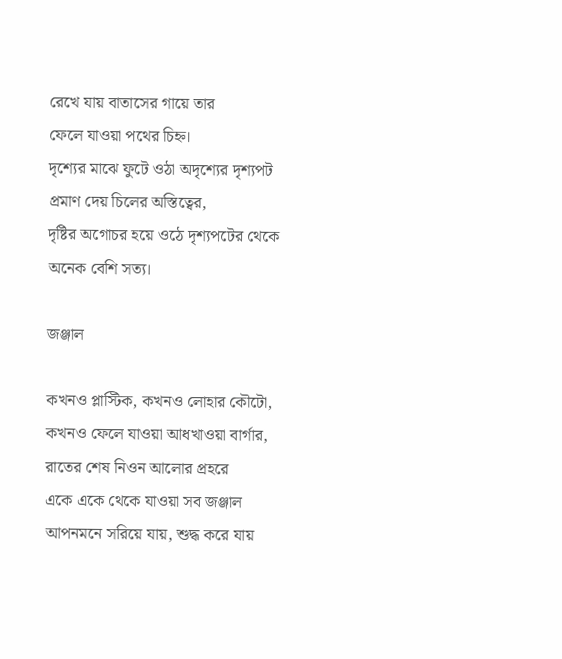রেখে যায় বাতাসের গায়ে তার
ফেলে যাওয়া পথের চিহ্ন।
দৃশ্যের মাঝে ফুটে ওঠা অদৃশ্যের দৃশ্যপট
প্রমাণ দেয় চিলের অস্তিত্বের,
দৃষ্টির অগোচর হয়ে ওঠে দৃশ্যপটের থেকে
অনেক বেশি সত্য।

জঞ্জাল

কখনও প্লাস্টিক, কখনও লোহার কৌটো,
কখনও ফেলে যাওয়া আধখাওয়া বার্গার,
রাতের শেষ নিওন আলোর প্রহরে
একে একে থেকে যাওয়া সব জঞ্জাল
আপনমনে সরিয়ে যায়, শুদ্ধ করে যায়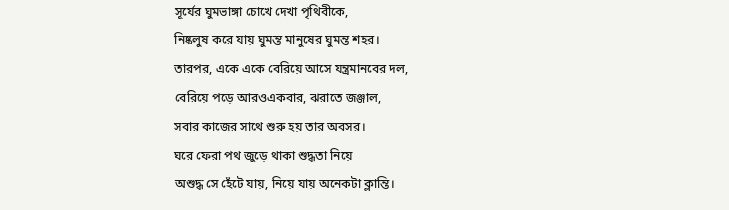সূর্যের ঘুমভাঙ্গা চোখে দেখা পৃথিবীকে,
নিষ্কলুষ করে যায় ঘুমন্ত মানুষের ঘুমন্ত শহর।
তারপর, একে একে বেরিয়ে আসে যন্ত্রমানবের দল,
বেরিয়ে পড়ে আরওএকবার, ঝরাতে জঞ্জাল,
সবার কাজের সাথে শুরু হয় তার অবসর।
ঘরে ফেরা পথ জুড়ে থাকা শুদ্ধতা নিয়ে
অশুদ্ধ সে হেঁটে যায়, নিয়ে যায় অনেকটা ক্লান্তি।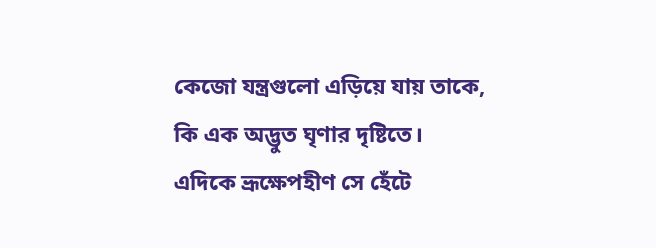কেজো যন্ত্রগুলো এড়িয়ে যায় তাকে,
কি এক অদ্ভুত ঘৃণার দৃষ্টিতে।
এদিকে ভ্রূক্ষেপহীণ সে হেঁটে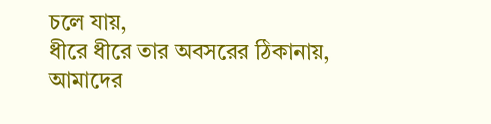চলে যায়,
ধীরে ধীরে তার অবসরের ঠিকানায়,
আমাদের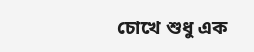চোখে শুধু এক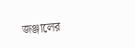জঞ্জালের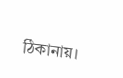ঠিকানায়।